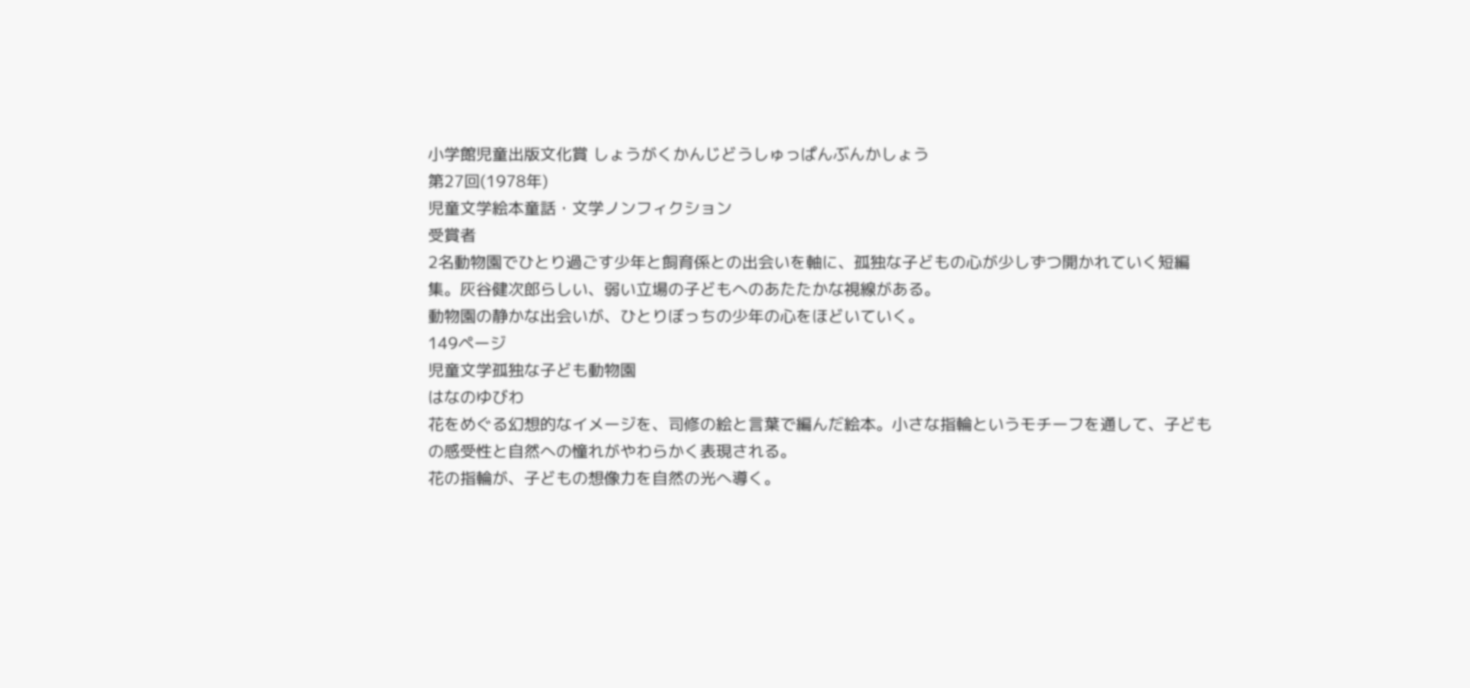小学館児童出版文化賞 しょうがくかんじどうしゅっぱんぶんかしょう
第27回(1978年)
児童文学絵本童話・文学ノンフィクション
受賞者
2名動物園でひとり過ごす少年と飼育係との出会いを軸に、孤独な子どもの心が少しずつ開かれていく短編集。灰谷健次郎らしい、弱い立場の子どもへのあたたかな視線がある。
動物園の静かな出会いが、ひとりぼっちの少年の心をほどいていく。
149ページ
児童文学孤独な子ども動物園
はなのゆびわ
花をめぐる幻想的なイメージを、司修の絵と言葉で編んだ絵本。小さな指輪というモチーフを通して、子どもの感受性と自然への憧れがやわらかく表現される。
花の指輪が、子どもの想像力を自然の光へ導く。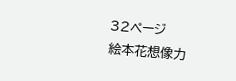32ページ
絵本花想像力